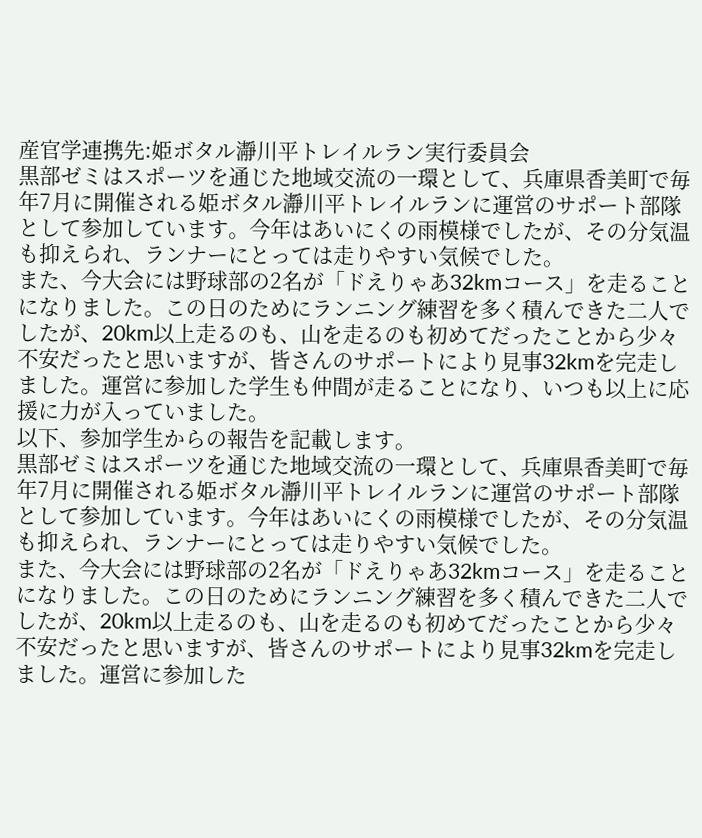産官学連携先:姫ボタル瀞川平トレイルラン実行委員会
黒部ゼミはスポーツを通じた地域交流の一環として、兵庫県香美町で毎年7月に開催される姫ボタル瀞川平トレイルランに運営のサポート部隊として参加しています。今年はあいにくの雨模様でしたが、その分気温も抑えられ、ランナーにとっては走りやすい気候でした。
また、今大会には野球部の2名が「ドえりゃあ32kmコース」を走ることになりました。この日のためにランニング練習を多く積んできた二人でしたが、20km以上走るのも、山を走るのも初めてだったことから少々不安だったと思いますが、皆さんのサポートにより見事32kmを完走しました。運営に参加した学生も仲間が走ることになり、いつも以上に応援に力が入っていました。
以下、参加学生からの報告を記載します。
黒部ゼミはスポーツを通じた地域交流の一環として、兵庫県香美町で毎年7月に開催される姫ボタル瀞川平トレイルランに運営のサポート部隊として参加しています。今年はあいにくの雨模様でしたが、その分気温も抑えられ、ランナーにとっては走りやすい気候でした。
また、今大会には野球部の2名が「ドえりゃあ32kmコース」を走ることになりました。この日のためにランニング練習を多く積んできた二人でしたが、20km以上走るのも、山を走るのも初めてだったことから少々不安だったと思いますが、皆さんのサポートにより見事32kmを完走しました。運営に参加した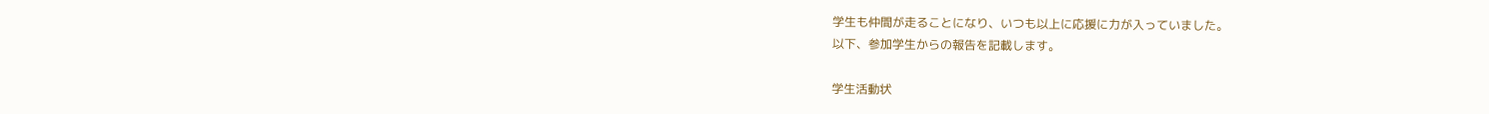学生も仲間が走ることになり、いつも以上に応援に力が入っていました。
以下、参加学生からの報告を記載します。

学生活動状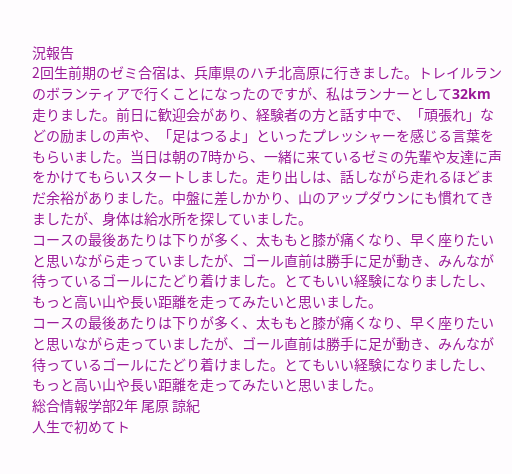況報告
2回生前期のゼミ合宿は、兵庫県のハチ北高原に行きました。トレイルランのボランティアで行くことになったのですが、私はランナーとして32km走りました。前日に歓迎会があり、経験者の方と話す中で、「頑張れ」などの励ましの声や、「足はつるよ」といったプレッシャーを感じる言葉をもらいました。当日は朝の7時から、一緒に来ているゼミの先輩や友達に声をかけてもらいスタートしました。走り出しは、話しながら走れるほどまだ余裕がありました。中盤に差しかかり、山のアップダウンにも慣れてきましたが、身体は給水所を探していました。
コースの最後あたりは下りが多く、太ももと膝が痛くなり、早く座りたいと思いながら走っていましたが、ゴール直前は勝手に足が動き、みんなが待っているゴールにたどり着けました。とてもいい経験になりましたし、もっと高い山や長い距離を走ってみたいと思いました。
コースの最後あたりは下りが多く、太ももと膝が痛くなり、早く座りたいと思いながら走っていましたが、ゴール直前は勝手に足が動き、みんなが待っているゴールにたどり着けました。とてもいい経験になりましたし、もっと高い山や長い距離を走ってみたいと思いました。
総合情報学部2年 尾原 諒紀
人生で初めてト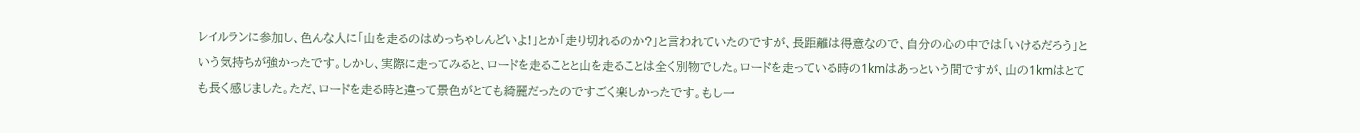レイルランに参加し、色んな人に「山を走るのはめっちゃしんどいよ!」とか「走り切れるのか?」と言われていたのですが、長距離は得意なので、自分の心の中では「いけるだろう」という気持ちが強かったです。しかし、実際に走ってみると、ロードを走ることと山を走ることは全く別物でした。ロードを走っている時の1kmはあっという間ですが、山の1kmはとても長く感じました。ただ、ロードを走る時と違って景色がとても綺麗だったのですごく楽しかったです。もし一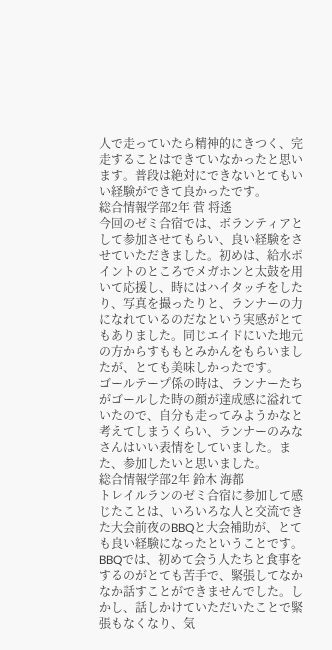人で走っていたら精神的にきつく、完走することはできていなかったと思います。普段は絶対にできないとてもいい経験ができて良かったです。
総合情報学部2年 菅 将遙
今回のゼミ合宿では、ボランティアとして参加させてもらい、良い経験をさせていただきました。初めは、給水ポイントのところでメガホンと太鼓を用いて応援し、時にはハイタッチをしたり、写真を撮ったりと、ランナーの力になれているのだなという実感がとてもありました。同じエイドにいた地元の方からすももとみかんをもらいましたが、とても美味しかったです。
ゴールテープ係の時は、ランナーたちがゴールした時の顔が達成感に溢れていたので、自分も走ってみようかなと考えてしまうくらい、ランナーのみなさんはいい表情をしていました。また、参加したいと思いました。
総合情報学部2年 鈴木 海都
トレイルランのゼミ合宿に参加して感じたことは、いろいろな人と交流できた大会前夜のBBQと大会補助が、とても良い経験になったということです。BBQでは、初めて会う人たちと食事をするのがとても苦手で、緊張してなかなか話すことができませんでした。しかし、話しかけていただいたことで緊張もなくなり、気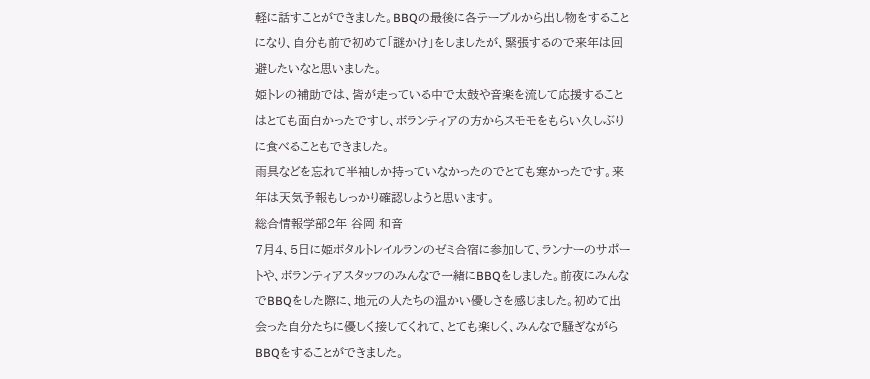軽に話すことができました。BBQの最後に各テーブルから出し物をすることになり、自分も前で初めて「謎かけ」をしましたが、緊張するので来年は回避したいなと思いました。
姫トレの補助では、皆が走っている中で太鼓や音楽を流して応援することはとても面白かったですし、ボランティアの方からスモモをもらい久しぶりに食べることもできました。
雨具などを忘れて半袖しか持っていなかったのでとても寒かったです。来年は天気予報もしっかり確認しようと思います。
総合情報学部2年 谷岡 和音
7月4、5日に姫ボタルトレイルランのゼミ合宿に参加して、ランナーのサポートや、ボランティアスタッフのみんなで一緒にBBQをしました。前夜にみんなでBBQをした際に、地元の人たちの温かい優しさを感じました。初めて出会った自分たちに優しく接してくれて、とても楽しく、みんなで騒ぎながらBBQをすることができました。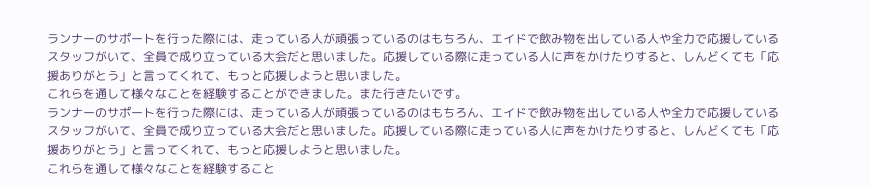ランナーのサポートを行った際には、走っている人が頑張っているのはもちろん、エイドで飲み物を出している人や全力で応援しているスタッフがいて、全員で成り立っている大会だと思いました。応援している際に走っている人に声をかけたりすると、しんどくても「応援ありがとう」と言ってくれて、もっと応援しようと思いました。
これらを通して様々なことを経験することができました。また行きたいです。
ランナーのサポートを行った際には、走っている人が頑張っているのはもちろん、エイドで飲み物を出している人や全力で応援しているスタッフがいて、全員で成り立っている大会だと思いました。応援している際に走っている人に声をかけたりすると、しんどくても「応援ありがとう」と言ってくれて、もっと応援しようと思いました。
これらを通して様々なことを経験すること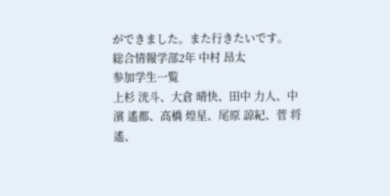ができました。また行きたいです。
総合情報学部2年 中村 昂太
参加学生一覧
上杉 洸斗、大倉 晴快、田中 力人、中濱 遙都、高橋 煌星、尾原 諒紀、菅 将遙、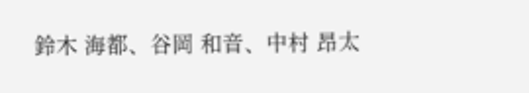鈴木 海都、谷岡 和音、中村 昂太